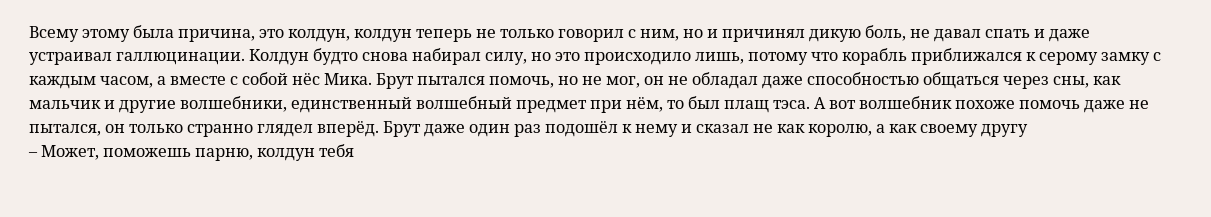Всему этому была причина, это колдун, колдун теперь не только говорил с ним, но и причинял дикую боль, не давал спать и даже устраивал галлюцинации. Колдун будто снова набирал силу, но это происходило лишь, потому что корабль приближался к серому замку с каждым часом, а вместе с собой нёс Мика. Брут пытался помочь, но не мог, он не обладал даже способностью общаться через сны, как мальчик и другие волшебники, единственный волшебный предмет при нём, то был плащ тэса. А вот волшебник похоже помочь даже не пытался, он только странно глядел вперёд. Брут даже один раз подошёл к нему и сказал не как королю, а как своему другу
– Может, поможешь парню, колдун тебя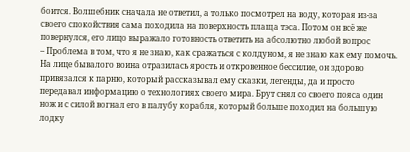боится. Волшебник сначала не ответил, а только посмотрел на воду, которая из-за своего спокойствия сама походила на поверхность плаща тэса. Потом он всё же повернулся, его лицо выражало готовность ответить на абсолютно любой вопрос
– Проблема в том, что я не знаю, как сражаться с колдуном, я не знаю как ему помочь.
На лице бывалого воина отразилась ярость и откровенное бессилие, он здорово привязался к парню, который рассказывал ему сказки, легенды, да и просто передавал информацию о технологиях своего мира. Брут снял со своего пояса один нож и с силой вогнал его в палубу корабля, который больше походил на большую лодку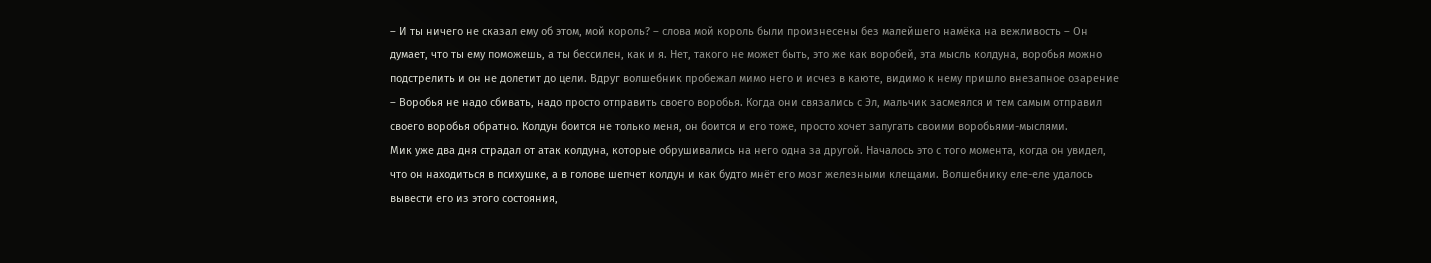– И ты ничего не сказал ему об этом, мой король? – слова мой король были произнесены без малейшего намёка на вежливость – Он думает, что ты ему поможешь, а ты бессилен, как и я. Нет, такого не может быть, это же как воробей, эта мысль колдуна, воробья можно подстрелить и он не долетит до цели. Вдруг волшебник пробежал мимо него и исчез в каюте, видимо к нему пришло внезапное озарение
– Воробья не надо сбивать, надо просто отправить своего воробья. Когда они связались с Эл, мальчик засмеялся и тем самым отправил своего воробья обратно. Колдун боится не только меня, он боится и его тоже, просто хочет запугать своими воробьями-мыслями.
Мик уже два дня страдал от атак колдуна, которые обрушивались на него одна за другой. Началось это с того момента, когда он увидел, что он находиться в психушке, а в голове шепчет колдун и как будто мнёт его мозг железными клещами. Волшебнику еле-еле удалось вывести его из этого состояния,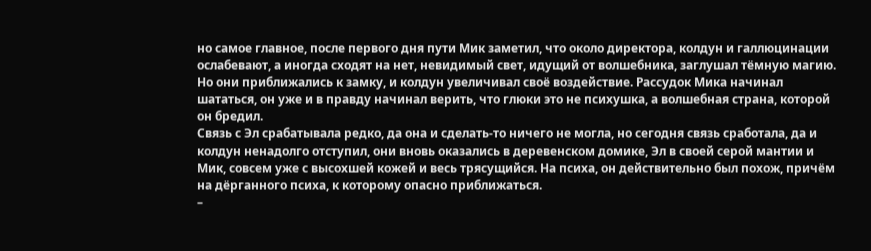но самое главное, после первого дня пути Мик заметил, что около директора, колдун и галлюцинации ослабевают, а иногда сходят на нет, невидимый свет, идущий от волшебника, заглушал тёмную магию. Но они приближались к замку, и колдун увеличивал своё воздействие. Рассудок Мика начинал шататься, он уже и в правду начинал верить, что глюки это не психушка, а волшебная страна, которой он бредил.
Связь с Эл срабатывала редко, да она и сделать-то ничего не могла, но сегодня связь сработала, да и колдун ненадолго отступил, они вновь оказались в деревенском домике, Эл в своей серой мантии и Мик, совсем уже с высохшей кожей и весь трясущийся. На психа, он действительно был похож, причём на дёрганного психа, к которому опасно приближаться.
–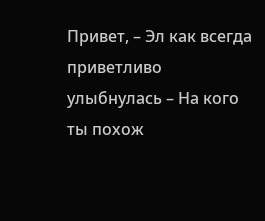Привет, – Эл как всегда приветливо улыбнулась – На кого ты похож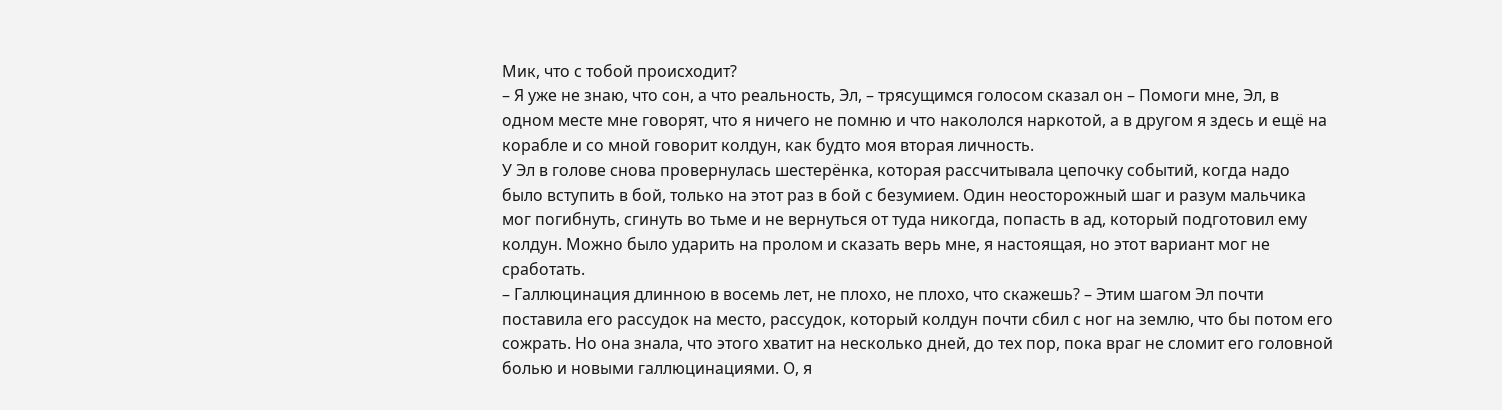Мик, что с тобой происходит?
– Я уже не знаю, что сон, а что реальность, Эл, – трясущимся голосом сказал он – Помоги мне, Эл, в одном месте мне говорят, что я ничего не помню и что накололся наркотой, а в другом я здесь и ещё на корабле и со мной говорит колдун, как будто моя вторая личность.
У Эл в голове снова провернулась шестерёнка, которая рассчитывала цепочку событий, когда надо было вступить в бой, только на этот раз в бой с безумием. Один неосторожный шаг и разум мальчика мог погибнуть, сгинуть во тьме и не вернуться от туда никогда, попасть в ад, который подготовил ему колдун. Можно было ударить на пролом и сказать верь мне, я настоящая, но этот вариант мог не сработать.
– Галлюцинация длинною в восемь лет, не плохо, не плохо, что скажешь? – Этим шагом Эл почти поставила его рассудок на место, рассудок, который колдун почти сбил с ног на землю, что бы потом его сожрать. Но она знала, что этого хватит на несколько дней, до тех пор, пока враг не сломит его головной болью и новыми галлюцинациями. О, я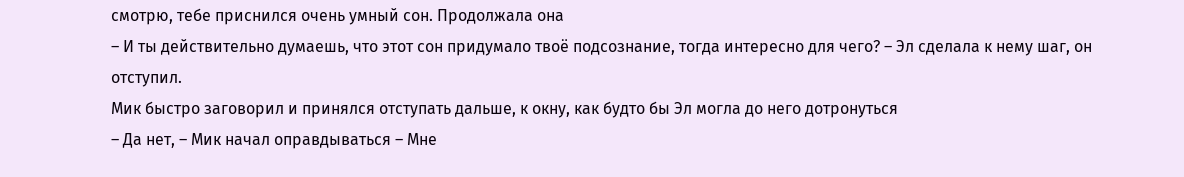смотрю, тебе приснился очень умный сон. Продолжала она
– И ты действительно думаешь, что этот сон придумало твоё подсознание, тогда интересно для чего? – Эл сделала к нему шаг, он отступил.
Мик быстро заговорил и принялся отступать дальше, к окну, как будто бы Эл могла до него дотронуться
– Да нет, – Мик начал оправдываться – Мне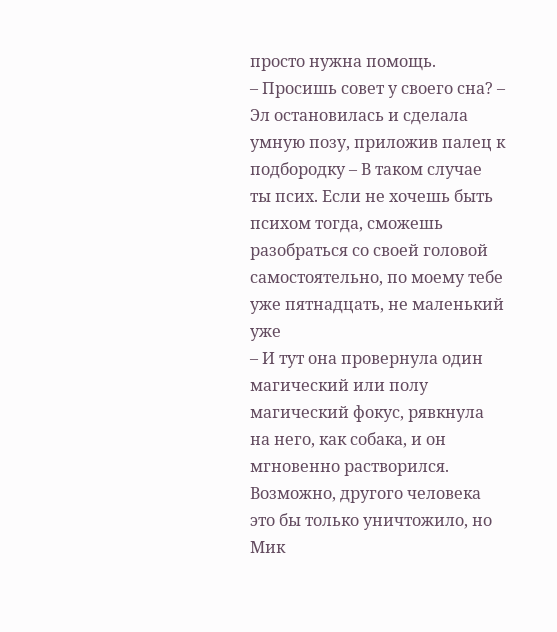просто нужна помощь.
– Просишь совет у своего сна? – Эл остановилась и сделала умную позу, приложив палец к подбородку – В таком случае ты псих. Если не хочешь быть психом тогда, сможешь разобраться со своей головой самостоятельно, по моему тебе уже пятнадцать, не маленький уже
– И тут она провернула один магический или полу магический фокус, рявкнула на него, как собака, и он мгновенно растворился. Возможно, другого человека это бы только уничтожило, но Мик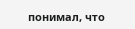понимал, что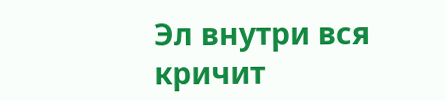Эл внутри вся кричит